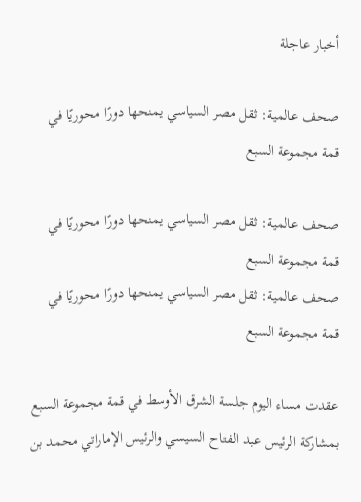أخبار عاجلة

صحف عالمية: ثقل مصر السياسي يمنحها دورًا محوريًا في قمة مجموعة السبع

صحف عالمية: ثقل مصر السياسي يمنحها دورًا محوريًا في قمة مجموعة السبع
صحف عالمية: ثقل مصر السياسي يمنحها دورًا محوريًا في قمة مجموعة السبع

عقدت مساء اليوم جلسة الشرق الأوسط في قمة مجموعة السبع بمشاركة الرئيس عبد الفتاح السيسي والرئيس الإماراتي محمد بن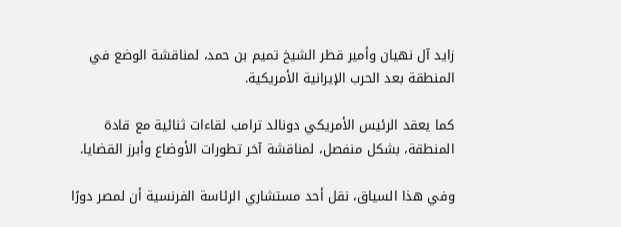زايد آل نهيان وأمير قطر الشيخ تميم بن حمد، لمناقشة الوضع في المنطقة بعد الحرب الإيرانية الأمريكية.

كما يعقد الرئيس الأمريكي دونالد ترامب لقاءات ثنائية مع قادة المنطقة، بشكل منفصل، لمناقشة آخر تطورات الأوضاع وأبرز القضايا.

وفي هذا السياق، نقل أحد مستشاري الرئاسة الفرنسية أن لمصر دورًا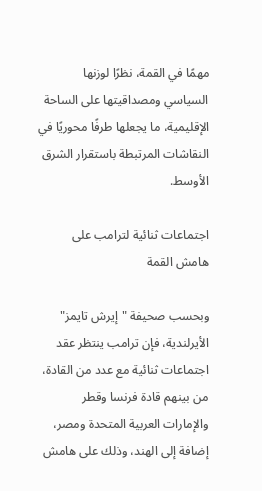مهمًا في القمة، نظرًا لوزنها السياسي ومصداقيتها على الساحة الإقليمية، ما يجعلها طرفًا محوريًا في النقاشات المرتبطة باستقرار الشرق الأوسط.

اجتماعات ثنائية لترامب على هامش القمة

وبحسب صحيفة "إيرش تايمز" الأيرلندية، فإن ترامب ينتظر عقد اجتماعات ثنائية مع عدد من القادة، من بينهم قادة فرنسا وقطر والإمارات العربية المتحدة ومصر، إضافة إلى الهند، وذلك على هامش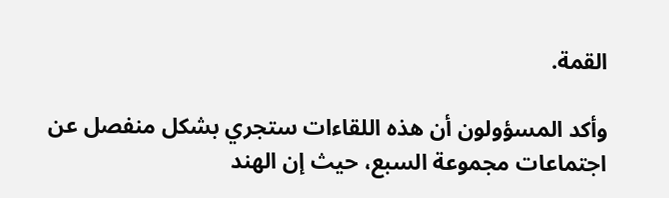القمة.

وأكد المسؤولون أن هذه اللقاءات ستجري بشكل منفصل عن اجتماعات مجموعة السبع، حيث إن الهند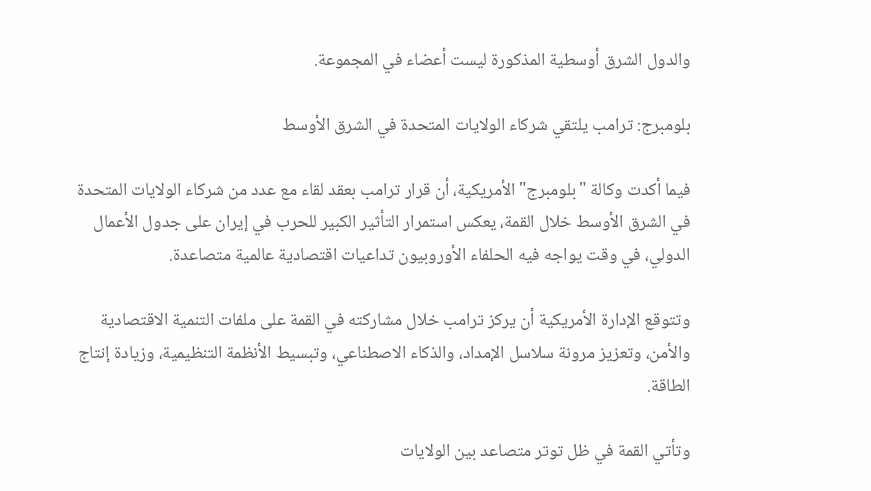والدول الشرق أوسطية المذكورة ليست أعضاء في المجموعة.

بلومبرج: ترامب يلتقي شركاء الولايات المتحدة في الشرق الأوسط

فيما أكدت وكالة "بلومبرج" الأمريكية، أن قرار ترامب بعقد لقاء مع عدد من شركاء الولايات المتحدة في الشرق الأوسط خلال القمة، يعكس استمرار التأثير الكبير للحرب في إيران على جدول الأعمال الدولي، في وقت يواجه فيه الحلفاء الأوروبيون تداعيات اقتصادية عالمية متصاعدة.

وتتوقع الإدارة الأمريكية أن يركز ترامب خلال مشاركته في القمة على ملفات التنمية الاقتصادية والأمن، وتعزيز مرونة سلاسل الإمداد، والذكاء الاصطناعي، وتبسيط الأنظمة التنظيمية، وزيادة إنتاج الطاقة.

وتأتي القمة في ظل توتر متصاعد بين الولايات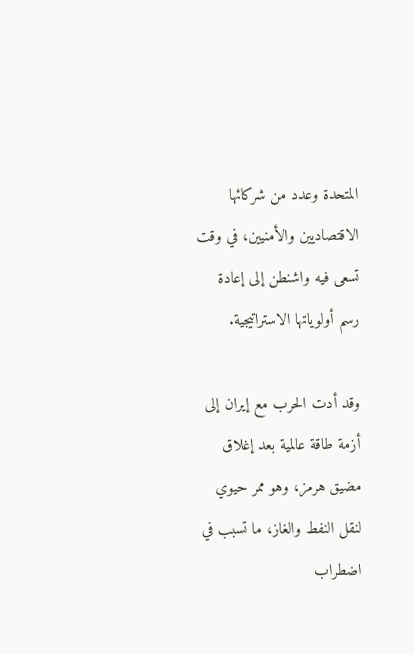المتحدة وعدد من شركائها الاقتصاديين والأمنيين، في وقت تسعى فيه واشنطن إلى إعادة رسم أولوياتها الاستراتيجية.

وقد أدت الحرب مع إيران إلى أزمة طاقة عالمية بعد إغلاق مضيق هرمز، وهو ممر حيوي لنقل النفط والغاز، ما تسبب في اضطراب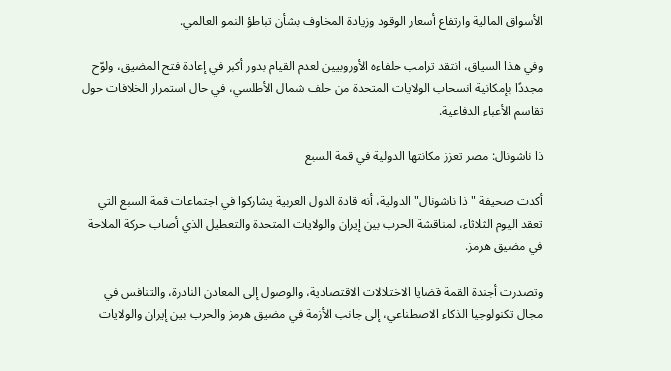الأسواق المالية وارتفاع أسعار الوقود وزيادة المخاوف بشأن تباطؤ النمو العالمي.

وفي هذا السياق، انتقد ترامب حلفاءه الأوروبيين لعدم القيام بدور أكبر في إعادة فتح المضيق، ولوّح مجددًا بإمكانية انسحاب الولايات المتحدة من حلف شمال الأطلسي، في حال استمرار الخلافات حول تقاسم الأعباء الدفاعية.

ذا ناشونال: مصر تعزز مكانتها الدولية في قمة السبع

أكدت صحيفة "ذا ناشونال" الدولية، أنه قادة الدول العربية يشاركوا في اجتماعات قمة السبع التي تعقد اليوم الثلاثاء، لمناقشة الحرب بين إيران والولايات المتحدة والتعطيل الذي أصاب حركة الملاحة في مضيق هرمز.

وتصدرت أجندة القمة قضايا الاختلالات الاقتصادية، والوصول إلى المعادن النادرة، والتنافس في مجال تكنولوجيا الذكاء الاصطناعي، إلى جانب الأزمة في مضيق هرمز والحرب بين إيران والولايات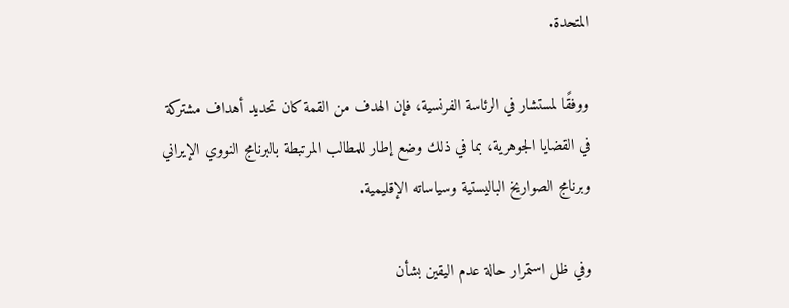المتحدة.

ووفقًا لمستشار في الرئاسة الفرنسية، فإن الهدف من القمة كان تحديد أهداف مشتركة في القضايا الجوهرية، بما في ذلك وضع إطار للمطالب المرتبطة بالبرنامج النووي الإيراني وبرنامج الصواريخ الباليستية وسياساته الإقليمية.

وفي ظل استمرار حالة عدم اليقين بشأن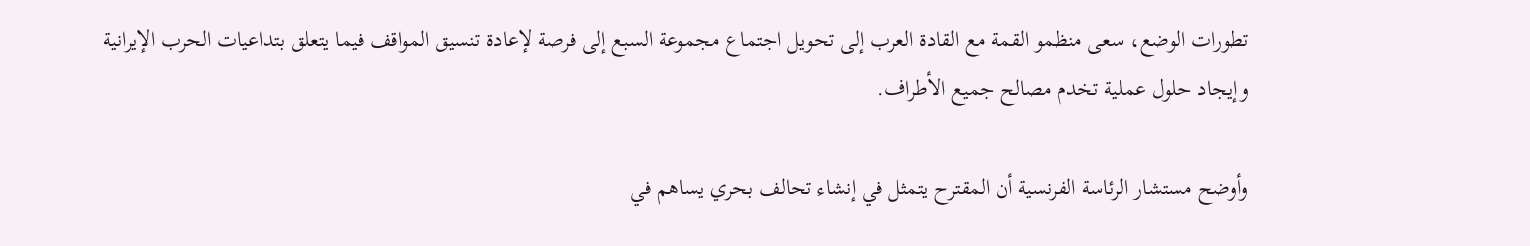تطورات الوضع، سعى منظمو القمة مع القادة العرب إلى تحويل اجتماع مجموعة السبع إلى فرصة لإعادة تنسيق المواقف فيما يتعلق بتداعيات الحرب الإيرانية وإيجاد حلول عملية تخدم مصالح جميع الأطراف.

وأوضح مستشار الرئاسة الفرنسية أن المقترح يتمثل في إنشاء تحالف بحري يساهم في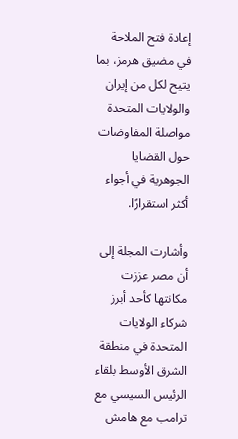إعادة فتح الملاحة في مضيق هرمز، بما يتيح لكل من إيران والولايات المتحدة مواصلة المفاوضات حول القضايا الجوهرية في أجواء أكثر استقرارًا.

وأشارت المجلة إلى أن مصر عززت مكانتها كأحد أبرز شركاء الولايات المتحدة في منطقة الشرق الأوسط بلقاء الرئيس السيسي مع ترامب مع هامش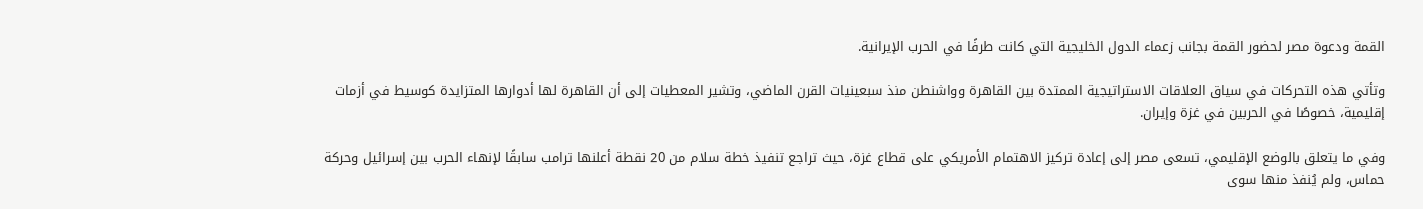القمة ودعوة مصر لحضور القمة بجانب زعماء الدول الخليجية التي كانت طرفًا في الحرب الإيرانية.

وتأتي هذه التحركات في سياق العلاقات الاستراتيجية الممتدة بين القاهرة وواشنطن منذ سبعينيات القرن الماضي، وتشير المعطيات إلى أن القاهرة لها أدوارها المتزايدة كوسيط في أزمات إقليمية، خصوصًا في الحربين في غزة وإيران.

وفي ما يتعلق بالوضع الإقليمي، تسعى مصر إلى إعادة تركيز الاهتمام الأمريكي على قطاع غزة، حيث تراجع تنفيذ خطة سلام من 20 نقطة أعلنها ترامب سابقًا لإنهاء الحرب بين إسرائيل وحركة حماس، ولم يُنفذ منها سوى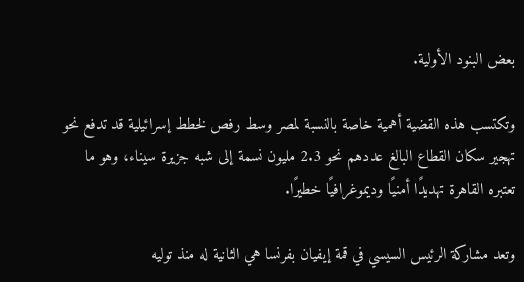بعض البنود الأولية.

وتكتسب هذه القضية أهمية خاصة بالنسبة لمصر وسط رفص لخطط إسرائيلية قد تدفع نحو تهجير سكان القطاع البالغ عددهم نحو 2.3 مليون نسمة إلى شبه جزيرة سيناء، وهو ما تعتبره القاهرة تهديدًا أمنيًا وديموغرافيًا خطيرًا.

وتعد مشاركة الرئيس السيسي في قمة إيفيان بفرنسا هي الثانية له منذ توليه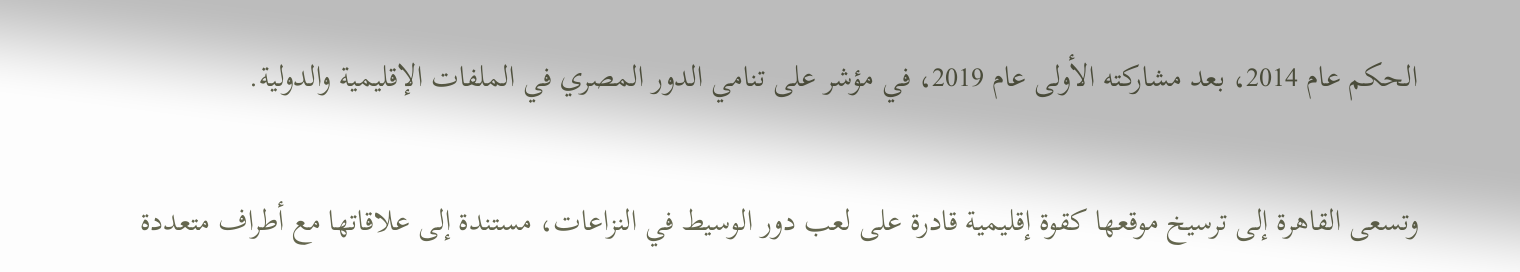الحكم عام 2014، بعد مشاركته الأولى عام 2019، في مؤشر على تنامي الدور المصري في الملفات الإقليمية والدولية.

وتسعى القاهرة إلى ترسيخ موقعها كقوة إقليمية قادرة على لعب دور الوسيط في النزاعات، مستندة إلى علاقاتها مع أطراف متعددة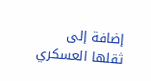إضافة إلى ثقلها العسكري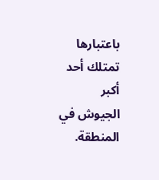باعتبارها تمتلك أحد أكبر الجيوش في المنطقة.